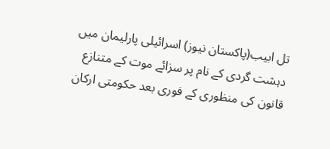تل ابیب(پاکستان نیوز) اسرائیلی پارلیمان میں دہشت گردی کے نام پر سزائے موت کے متنازع قانون کی منظوری کے فوری بعد حکومتی ارکان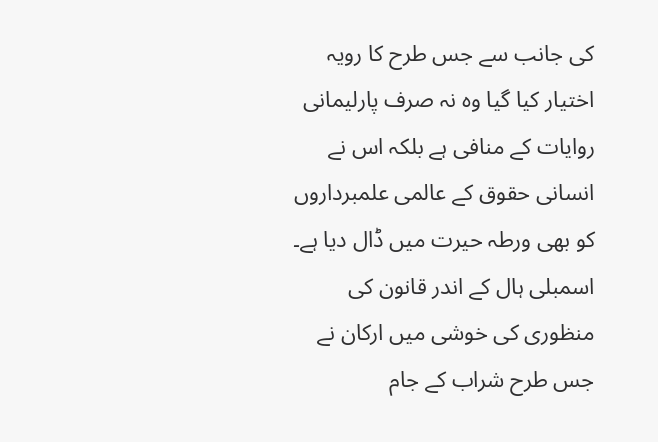کی جانب سے جس طرح کا رویہ اختیار کیا گیا وہ نہ صرف پارلیمانی روایات کے منافی ہے بلکہ اس نے انسانی حقوق کے عالمی علمبرداروں کو بھی ورطہ حیرت میں ڈال دیا ہے۔ اسمبلی ہال کے اندر قانون کی منظوری کی خوشی میں ارکان نے جس طرح شراب کے جام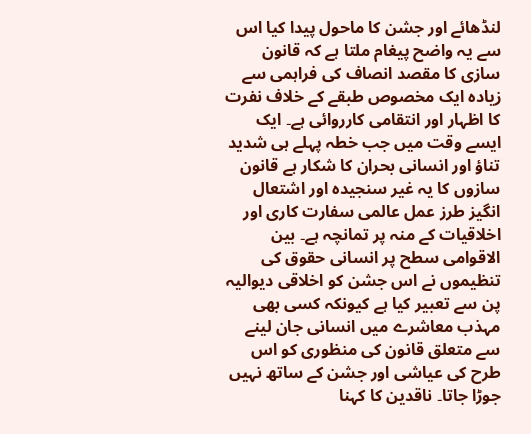لنڈھائے اور جشن کا ماحول پیدا کیا اس سے یہ واضح پیغام ملتا ہے کہ قانون سازی کا مقصد انصاف کی فراہمی سے زیادہ ایک مخصوص طبقے کے خلاف نفرت کا اظہار اور انتقامی کارروائی ہے۔ ایک ایسے وقت میں جب خطہ پہلے ہی شدید تناؤ اور انسانی بحران کا شکار ہے قانون سازوں کا یہ غیر سنجیدہ اور اشتعال انگیز طرز عمل عالمی سفارت کاری اور اخلاقیات کے منہ پر تمانچہ ہے۔ بین الاقوامی سطح پر انسانی حقوق کی تنظیموں نے اس جشن کو اخلاقی دیوالیہ پن سے تعبیر کیا ہے کیونکہ کسی بھی مہذب معاشرے میں انسانی جان لینے سے متعلق قانون کی منظوری کو اس طرح کی عیاشی اور جشن کے ساتھ نہیں جوڑا جاتا۔ ناقدین کا کہنا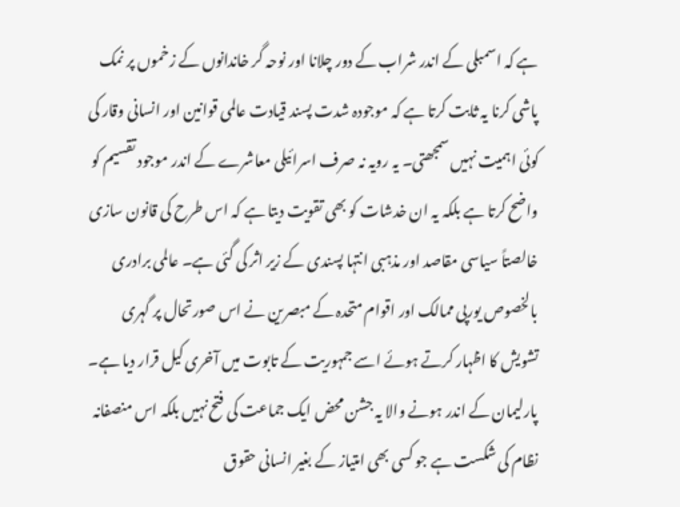ہے کہ اسمبلی کے اندر شراب کے دور چلانا اور نوحہ گر خاندانوں کے زخموں پر نمک پاشی کرنا یہ ثابت کرتا ہے کہ موجودہ شدت پسند قیادت عالمی قوانین اور انسانی وقار کی کوئی اہمیت نہیں سمجھتی۔ یہ رویہ نہ صرف اسرائیلی معاشرے کے اندر موجود تقسیم کو واضح کرتا ہے بلکہ یہ ان خدشات کو بھی تقویت دیتا ہے کہ اس طرح کی قانون سازی خالصتاً سیاسی مقاصد اور مذہبی انتہا پسندی کے زیر اثر کی گئی ہے۔ عالمی برادری بالخصوص یورپی ممالک اور اقوام متحدہ کے مبصرین نے اس صورتحال پر گہری تشویش کا اظہار کرتے ہوئے اسے جمہوریت کے تابوت میں آخری کیل قرار دیا ہے۔ پارلیمان کے اندر ہونے والا یہ جشن محض ایک جماعت کی فتح نہیں بلکہ اس منصفانہ نظام کی شکست ہے جو کسی بھی امتیاز کے بغیر انسانی حقوق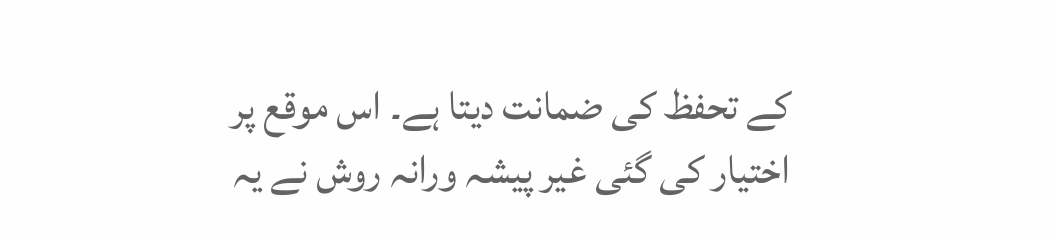کے تحفظ کی ضمانت دیتا ہے۔ اس موقع پر اختیار کی گئی غیر پیشہ ورانہ روش نے یہ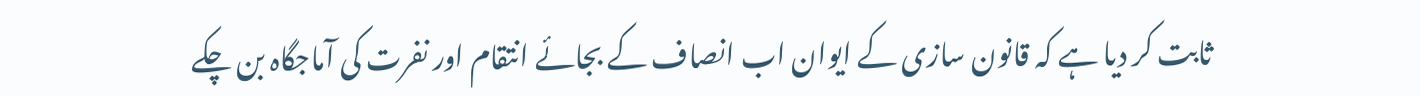ثابت کر دیا ہے کہ قانون سازی کے ایوان اب انصاف کے بجائے انتقام اور نفرت کی آماجگاہ بن چکے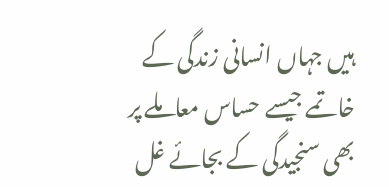ہیں جہاں انسانی زندگی کے خاتمے جیسے حساس معاملے پر بھی سنجیدگی کے بجائے غل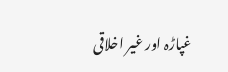غپاڑہ اور غیر اخلاقی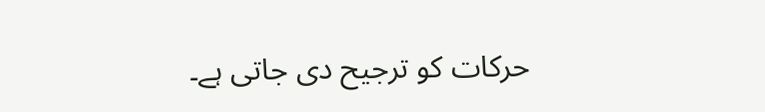حرکات کو ترجیح دی جاتی ہے۔